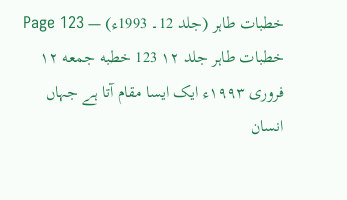خطبات طاہر (جلد 12۔ 1993ء) — Page 123
خطبات طاہر جلد ۱۲ 123 خطبه جمعه ۱۲ فروری ۱۹۹۳ء ایک ایسا مقام آتا ہے جہاں انسان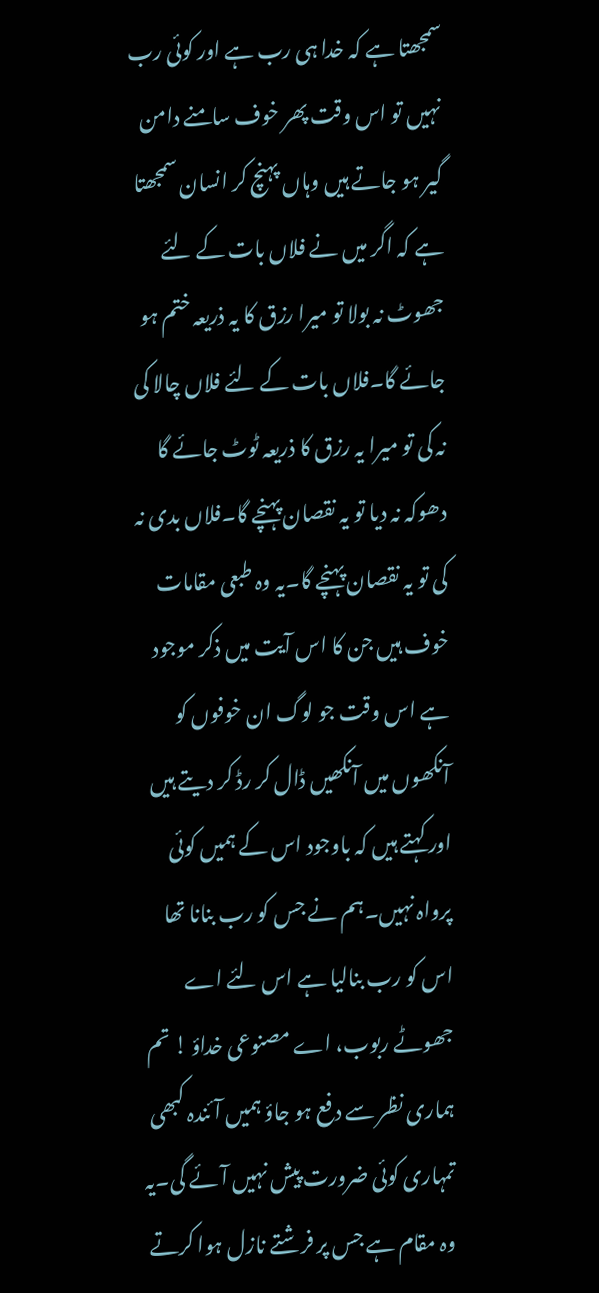سمجھتا ہے کہ خدا ہی رب ہے اور کوئی رب نہیں تو اس وقت پھر خوف سامنے دامن گیر ہو جاتے ہیں وہاں پہنچ کر انسان سمجھتا ہے کہ اگر میں نے فلاں بات کے لئے جھوٹ نہ بولا تو میرا رزق کا یہ ذریعہ ختم ہو جائے گا۔فلاں بات کے لئے فلاں چالا کی نہ کی تو میرا یہ رزق کا ذریعہ ٹوٹ جائے گا دھوکہ نہ دیا تو یہ نقصان پہنچے گا۔فلاں بدی نہ کی تو یہ نقصان پہنچے گا۔یہ وہ طبعی مقامات خوف ہیں جن کا اس آیت میں ذکر موجود ہے اس وقت جو لوگ ان خوفوں کو آنکھوں میں آنکھیں ڈال کر رڈ کر دیتے ہیں اور کہتے ہیں کہ باوجود اس کے ہمیں کوئی پرواہ نہیں۔ہم نے جس کو رب بنانا تھا اس کو رب بنالیا ہے اس لئے اے جھوٹے ربوب، اے مصنوعی خداؤ ! تم ہماری نظر سے دفع ہو جاؤ ہمیں آئندہ کبھی تمہاری کوئی ضرورت پیش نہیں آئے گی۔یہ وہ مقام ہے جس پر فرشتے نازل ہوا کرتے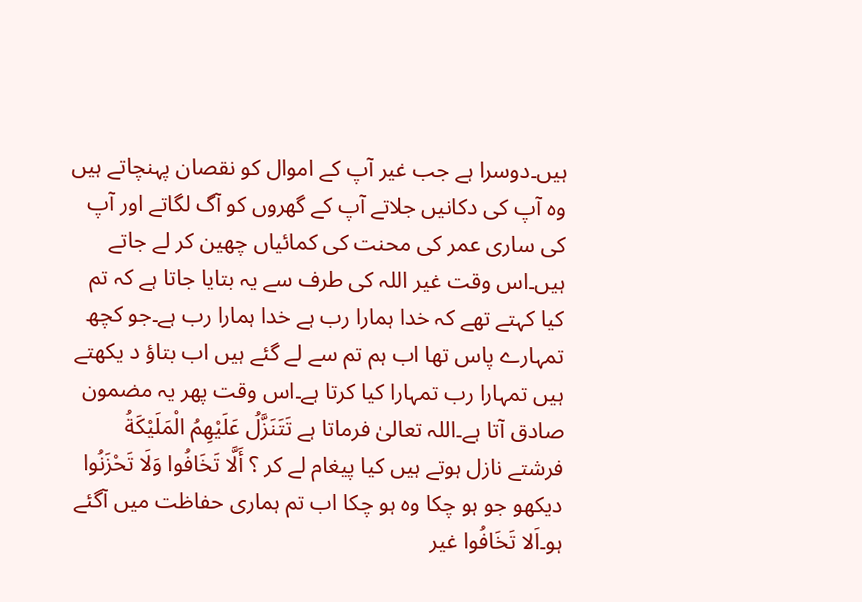ہیں۔دوسرا ہے جب غیر آپ کے اموال کو نقصان پہنچاتے ہیں وہ آپ کی دکانیں جلاتے آپ کے گھروں کو آگ لگاتے اور آپ کی ساری عمر کی محنت کی کمائیاں چھین کر لے جاتے ہیں۔اس وقت غیر اللہ کی طرف سے یہ بتایا جاتا ہے کہ تم کیا کہتے تھے کہ خدا ہمارا رب ہے خدا ہمارا رب ہے۔جو کچھ تمہارے پاس تھا اب ہم تم سے لے گئے ہیں اب بتاؤ د یکھتے ہیں تمہارا رب تمہارا کیا کرتا ہے۔اس وقت پھر یہ مضمون صادق آتا ہے۔اللہ تعالیٰ فرماتا ہے تَتَنَزَّلُ عَلَيْهِمُ الْمَلَيْكَةُ فرشتے نازل ہوتے ہیں کیا پیغام لے کر ؟ أَلَّا تَخَافُوا وَلَا تَحْزَنُوا دیکھو جو ہو چکا وہ ہو چکا اب تم ہماری حفاظت میں آگئے ہو۔اَلا تَخَافُوا غیر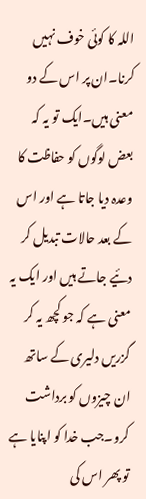اللہ کا کوئی خوف نہیں کرنا۔ان پر اس کے دو معنی ہیں۔ایک تو یہ کہ بعض لوگوں کو حفاظت کا وعدہ دیا جاتا ہے اور اس کے بعد حالات تبدیل کر دئیے جاتے ہیں اور ایک یہ معنی ہے کہ جو کچھ یہ کر گزریں دلیری کے ساتھ ان چیزوں کو برداشت کرو۔جب خدا کو اپنایا ہے تو پھر اس کی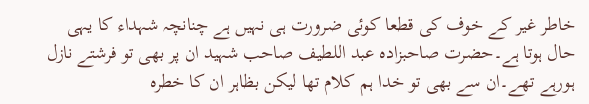خاطر غیر کے خوف کی قطعا کوئی ضرورت ہی نہیں ہے چنانچہ شہداء کا یہی حال ہوتا ہے۔حضرت صاحبزادہ عبد اللطیف صاحب شہید ان پر بھی تو فرشتے نازل ہورہے تھے۔ان سے بھی تو خدا ہم کلام تھا لیکن بظاہر ان کا خطرہ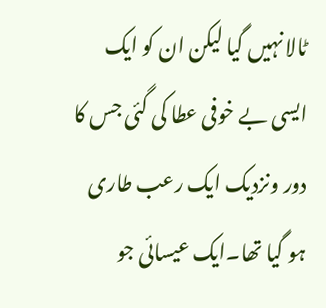ٹالا نہیں گیا لیکن ان کو ایک ایسی بے خوفی عطا کی گئی جس کا دور ونزدیک ایک رعب طاری ہو گیا تھا۔ایک عیسائی جو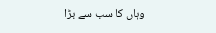وہاں کا سب سے بڑا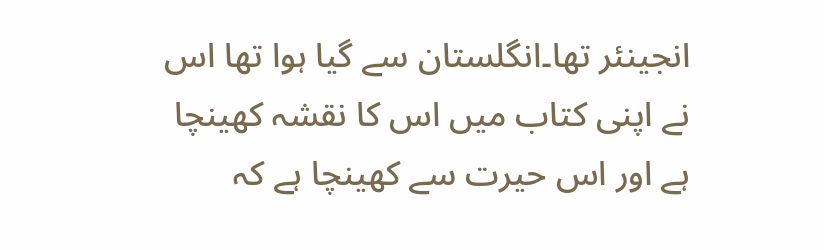انجینئر تھا۔انگلستان سے گیا ہوا تھا اس نے اپنی کتاب میں اس کا نقشہ کھینچا ہے اور اس حیرت سے کھینچا ہے کہ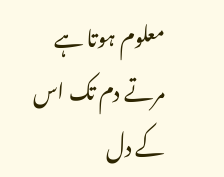معلوم ہوتا ہے مرتے دم تک اس کے دل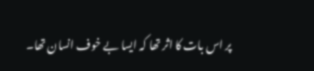پر اس بات کا اثر تھا کہ ایسا بے خوف انسان تھا۔